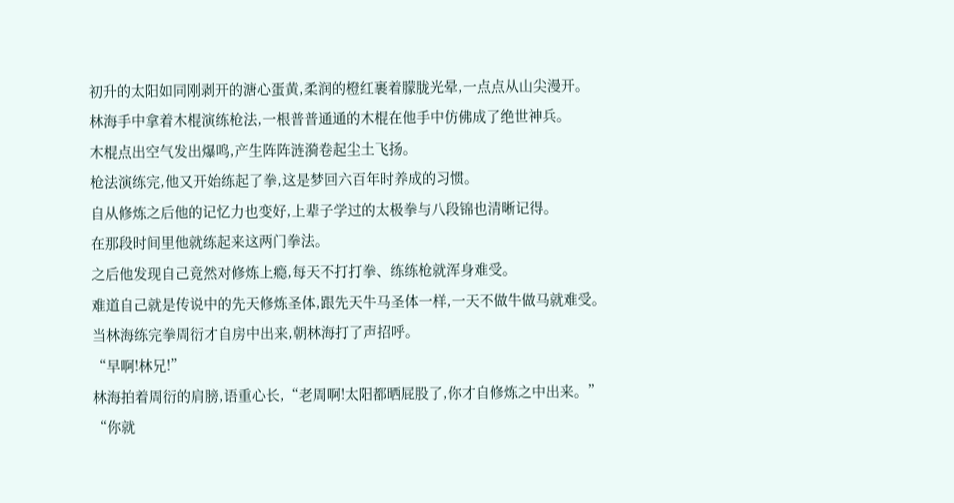初升的太阳如同刚剥开的溏心蛋黄,柔润的橙红裹着朦胧光晕,一点点从山尖漫开。
林海手中拿着木棍演练枪法,一根普普通通的木棍在他手中仿佛成了绝世神兵。
木棍点出空气发出爆鸣,产生阵阵涟漪卷起尘土飞扬。
枪法演练完,他又开始练起了拳,这是梦回六百年时养成的习惯。
自从修炼之后他的记忆力也变好,上辈子学过的太极拳与八段锦也清晰记得。
在那段时间里他就练起来这两门拳法。
之后他发现自己竟然对修炼上瘾,每天不打打拳、练练枪就浑身难受。
难道自己就是传说中的先天修炼圣体,跟先天牛马圣体一样,一天不做牛做马就难受。
当林海练完拳周衍才自房中出来,朝林海打了声招呼。
“早啊!林兄!”
林海拍着周衍的肩膀,语重心长,“老周啊!太阳都晒屁股了,你才自修炼之中出来。”
“你就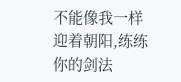不能像我一样迎着朝阳,练练你的剑法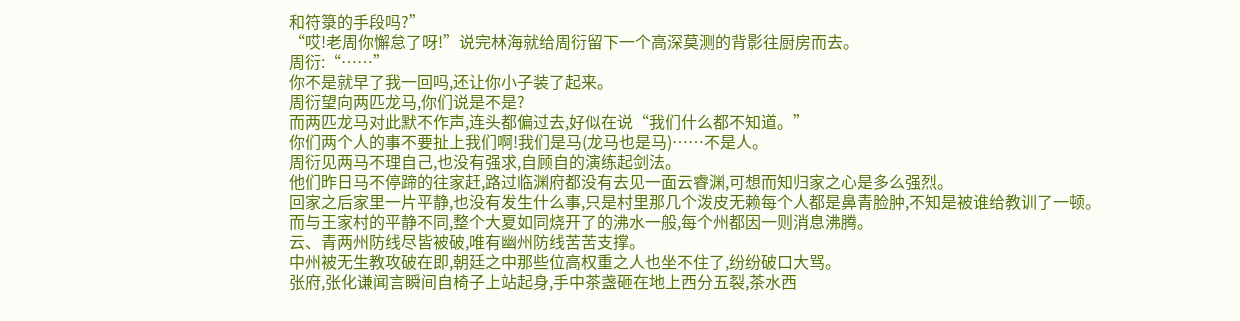和符箓的手段吗?”
“哎!老周你懈怠了呀!”说完林海就给周衍留下一个高深莫测的背影往厨房而去。
周衍:“……”
你不是就早了我一回吗,还让你小子装了起来。
周衍望向两匹龙马,你们说是不是?
而两匹龙马对此默不作声,连头都偏过去,好似在说“我们什么都不知道。”
你们两个人的事不要扯上我们啊!我们是马(龙马也是马)……不是人。
周衍见两马不理自己,也没有强求,自顾自的演练起剑法。
他们昨日马不停蹄的往家赶,路过临渊府都没有去见一面云睿渊,可想而知归家之心是多么强烈。
回家之后家里一片平静,也没有发生什么事,只是村里那几个泼皮无赖每个人都是鼻青脸肿,不知是被谁给教训了一顿。
而与王家村的平静不同,整个大夏如同烧开了的沸水一般,每个州都因一则消息沸腾。
云、青两州防线尽皆被破,唯有幽州防线苦苦支撑。
中州被无生教攻破在即,朝廷之中那些位高权重之人也坐不住了,纷纷破口大骂。
张府,张化谦闻言瞬间自椅子上站起身,手中茶盏砸在地上西分五裂,茶水西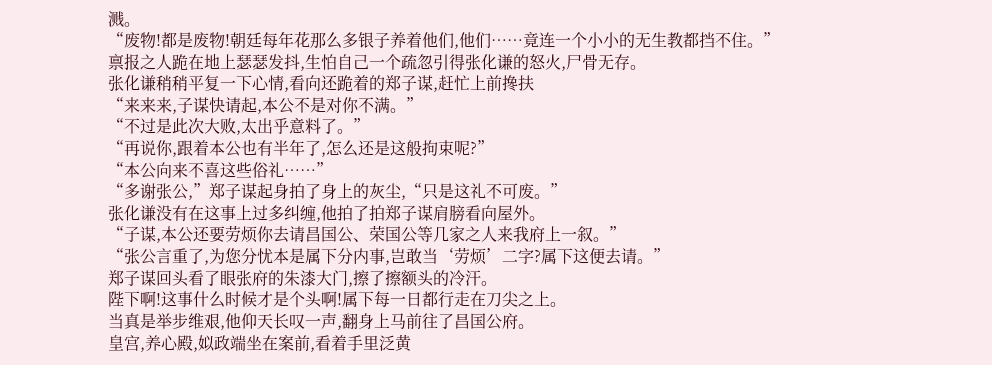溅。
“废物!都是废物!朝廷每年花那么多银子养着他们,他们……竟连一个小小的无生教都挡不住。”
禀报之人跪在地上瑟瑟发抖,生怕自己一个疏忽引得张化谦的怒火,尸骨无存。
张化谦稍稍平复一下心情,看向还跪着的郑子谋,赶忙上前搀扶
“来来来,子谋快请起,本公不是对你不满。”
“不过是此次大败,太出乎意料了。”
“再说你,跟着本公也有半年了,怎么还是这般拘束呢?”
“本公向来不喜这些俗礼……”
“多谢张公,”郑子谋起身拍了身上的灰尘,“只是这礼不可废。”
张化谦没有在这事上过多纠缠,他拍了拍郑子谋肩膀看向屋外。
“子谋,本公还要劳烦你去请昌国公、荣国公等几家之人来我府上一叙。”
“张公言重了,为您分忧本是属下分内事,岂敢当‘劳烦’二字?属下这便去请。”
郑子谋回头看了眼张府的朱漆大门,擦了擦额头的冷汗。
陛下啊!这事什么时候才是个头啊!属下每一日都行走在刀尖之上。
当真是举步维艰,他仰天长叹一声,翻身上马前往了昌国公府。
皇宫,养心殿,姒政端坐在案前,看着手里泛黄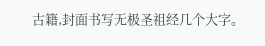古籍,封面书写无极圣祖经几个大字。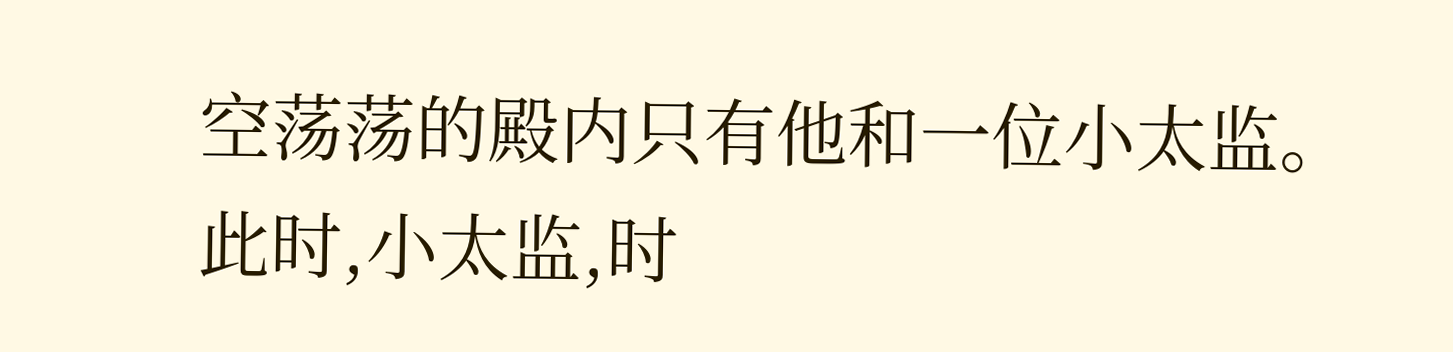空荡荡的殿内只有他和一位小太监。
此时,小太监,时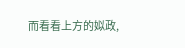而看看上方的姒政,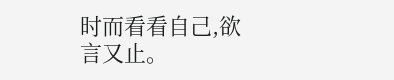时而看看自己,欲言又止。